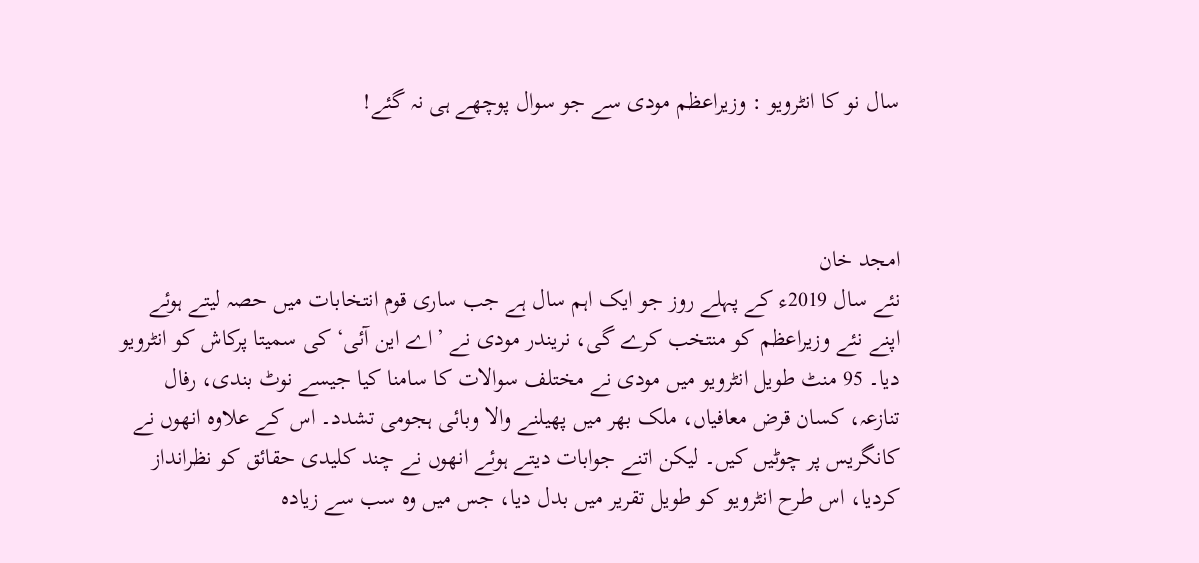سال نو کا انٹرویو : وزیراعظم مودی سے جو سوال پوچھے ہی نہ گئے!



امجد خان
نئے سال 2019ء کے پہلے روز جو ایک اہم سال ہے جب ساری قوم انتخابات میں حصہ لیتے ہوئے اپنے نئے وزیراعظم کو منتخب کرے گی، نریندر مودی نے ’اے این آئی‘ کی سمیتا پرکاش کو انٹرویو دیا۔ 95 منٹ طویل انٹرویو میں مودی نے مختلف سوالات کا سامنا کیا جیسے نوٹ بندی، رفال تنازعہ، کسان قرض معافیاں، ملک بھر میں پھیلنے والا وبائی ہجومی تشدد۔ اس کے علاوہ انھوں نے کانگریس پر چوٹیں کیں۔ لیکن اتنے جوابات دیتے ہوئے انھوں نے چند کلیدی حقائق کو نظرانداز کردیا، اس طرح انٹرویو کو طویل تقریر میں بدل دیا، جس میں وہ سب سے زیادہ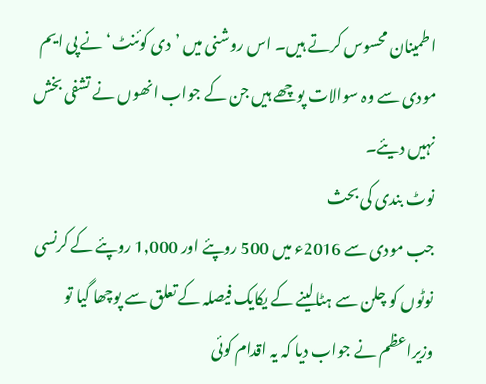اطمینان محسوس کرتے ہیں۔ اس روشنی میں ’دی کوئنٹ‘ نے پی ایم مودی سے وہ سوالات پوچھے ہیں جن کے جواب انھوں نے تشفی بخش نہیں دیئے۔
نوٹ بندی کی بحث
جب مودی سے 2016ء میں 500 روپئے اور 1,000 روپئے کے کرنسی نوٹوں کو چلن سے ہٹالینے کے یکایک فیصلہ کے تعلق سے پوچھا گیا تو وزیراعظم نے جواب دیا کہ یہ اقدام کوئی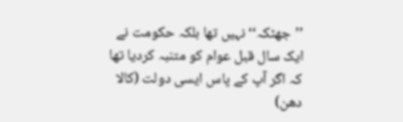’’جھٹکہ‘‘ نہیں تھا بلکہ حکومت نے ایک سال قبل عوام کو متنبہ کردیا تھا کہ اگر آپ کے پاس ایسی دولت (کالا دھن)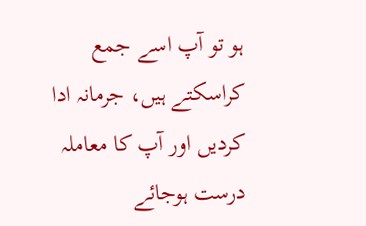ہو تو آپ اسے جمع کراسکتے ہیں، جرمانہ ادا کردیں اور آپ کا معاملہ درست ہوجائے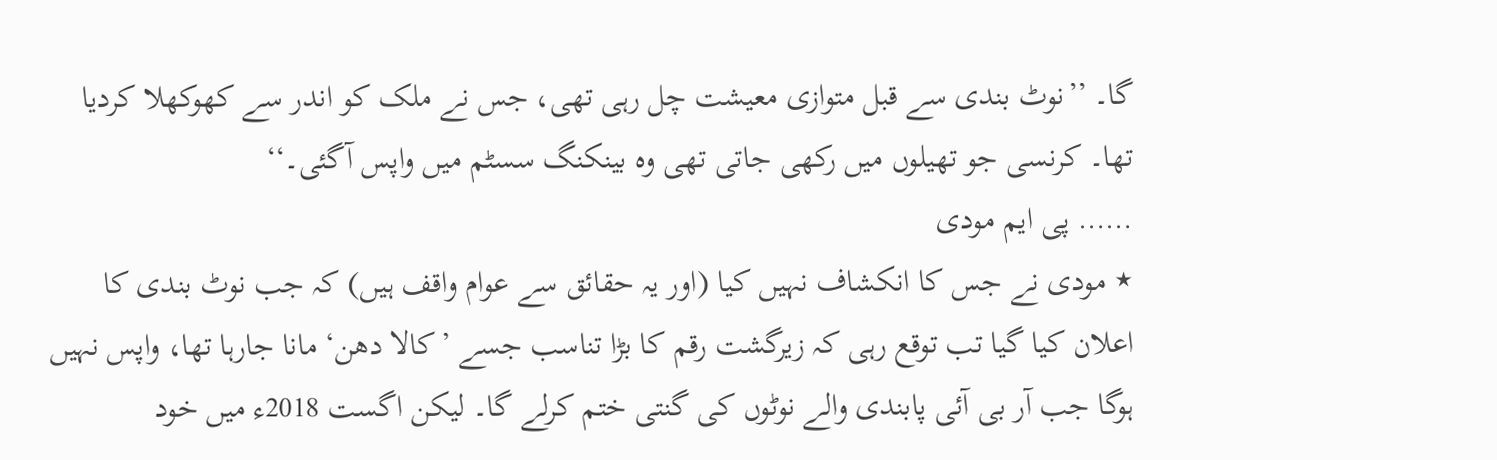گا۔ ’’نوٹ بندی سے قبل متوازی معیشت چل رہی تھی، جس نے ملک کو اندر سے کھوکھلا کردیا تھا۔ کرنسی جو تھیلوں میں رکھی جاتی تھی وہ بینکنگ سسٹم میں واپس آگئی۔‘‘
…… پی ایم مودی
٭ مودی نے جس کا انکشاف نہیں کیا (اور یہ حقائق سے عوام واقف ہیں) کہ جب نوٹ بندی کا اعلان کیا گیا تب توقع رہی کہ زیرگشت رقم کا بڑا تناسب جسے ’کالا دھن‘ مانا جارہا تھا، واپس نہیں ہوگا جب آر بی آئی پابندی والے نوٹوں کی گنتی ختم کرلے گا۔ لیکن اگست 2018ء میں خود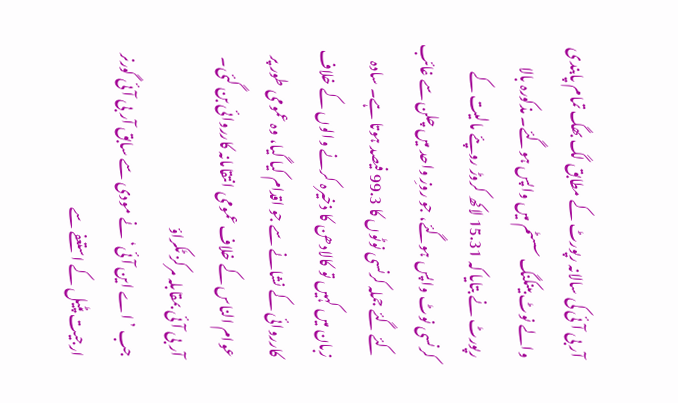آر بی آئی کی سالانہ رپورٹ کے مطابق لگ بھگ تمام پابندی والے نوٹ بینکنگ سسٹم میں واپس ہوگئے۔ مذکورہ بالا رپورٹ نے بتایا کہ 15.31 لاکھ کروڑ روپئے مالیت کے کرنسی نوٹ واپس ہوگئے، جو روزِ واحد میں چلن سے غائب کئے گئے جملہ کرنسی نوٹوں کا 99.3 فیصد ہوتا ہے۔ سادہ زبان میں کہیں تو کالادھن کا ذخیرہ کرنے والوں کے خلاف کارروائی کے نشانے سے جو اقدام کیا گیا، وہ عمومی طور پر عوام الناس کے خلاف عمومی انتقامانہ کارروائی بن گئی۔
آر بی آئی بمقابلہ مرکز ٹکراؤ
جب ’اے این آئی‘ نے مودی سے سابق آر بی آئی گورنر ارجیت پٹیل کے استعفے سے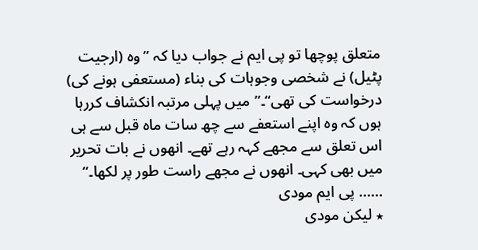متعلق پوچھا تو پی ایم نے جواب دیا کہ ’’وہ (ارجیت پٹیل) نے شخصی وجوہات کی بناء (مستعفی ہونے کی) درخواست کی تھی‘‘۔’’میں پہلی مرتبہ انکشاف کررہا ہوں کہ وہ اپنے استعفے سے چھ سات ماہ قبل سے ہی اس تعلق سے مجھے کہہ رہے تھے۔ انھوں نے بات تحریر میں بھی کہی۔ انھوں نے مجھے راست طور پر لکھا۔‘‘
…… پی ایم مودی
٭ لیکن مودی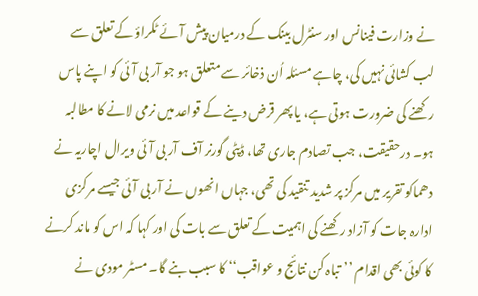نے وزارت فینانس اور سنٹرل بینک کے درمیان پیش آئے ٹکراؤ کے تعلق سے لب کشائی نہیں کی، چاہے مسئلہ اُن ذخائر سے متعلق ہو جو آر بی آئی کو اپنے پاس رکھنے کی ضرورت ہوتی ہے، یا پھر قرض دینے کے قواعد میں نرمی لانے کا مطالبہ ہو۔ درحقیقت، جب تصادم جاری تھا، ڈپٹی گورنر آف آر بی آئی ویرال اچاریہ نے دھماکو تقریر میں مرکز پر شدید تنقید کی تھی، جہاں انھوں نے آر بی آئی جیسے مرکزی ادارہ جات کو آزاد رکھنے کی اہمیت کے تعلق سے بات کی اور کہا کہ اس کو ماند کرنے کا کوئی بھی اقدام ’’تباہ کن نتائج و عواقب‘‘ کا سبب بنے گا۔ مسٹر مودی نے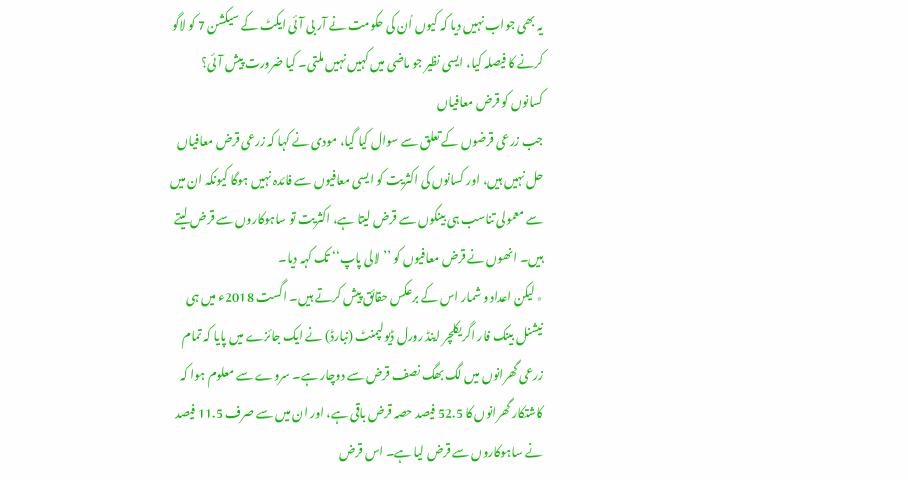یہ بھی جواب نہیں دیا کہ کیوں اُن کی حکومت نے آر بی آئی ایکٹ کے سیکشن 7 کو لاگو کرنے کا فیصلہ کیا، ایسی نظیر جو ماضی میں کہیں نہیں ملتی۔ کیا ضرورت پیش آئی؟
کسانوں کو قرض معافیاں
جب زرعی قرضوں کے تعلق سے سوال کیا گیا، مودی نے کہا کہ زرعی قرض معافیاں حل نہیں ہیں، اور کسانوں کی اکثریت کو ایسی معافیوں سے فائدہ نہیں ہوگا کیونکہ ان میں سے معمولی تناسب ہی بینکوں سے قرض لیتا ہے، اکثریت تو ساہوکاروں سے قرض لیتے ہیں۔ انھوں نے قرض معافیوں کو ’’لالی پاپ‘‘ تک کہہ دیا۔
٭ لیکن اعداد و شمار اس کے برعکس حقائق پیش کرتے ہیں۔ اگست 2018ء میں ہی نیشنل بینک فار اگریکلچر اینڈ رورل ڈیولپمنٹ (نبارڈ) نے ایک جائزے میں پایا کہ تمام زرعی گھرانوں میں لگ بھگ نصف قرض سے دوچار ہے۔ سروے سے معلوم ہوا کہ کاشتکار گھرانوں کا 52.5 فیصد حصہ قرض باقی ہے، اور ان میں سے صرف 11.5 فیصد نے ساہوکاروں سے قرض لیا ہے۔ اس قرض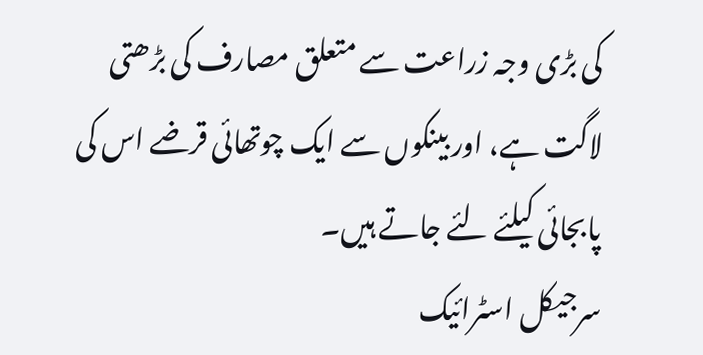کی بڑی وجہ زراعت سے متعلق مصارف کی بڑھتی لاگت ہے، اور بینکوں سے ایک چوتھائی قرضے اس کی پابجائی کیلئے لئے جاتے ہیں۔
سرجیکل اسٹرائیک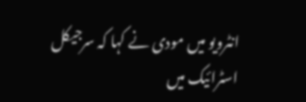انٹرویو میں مودی نے کہا کہ سرجیکل اسٹرائیک میں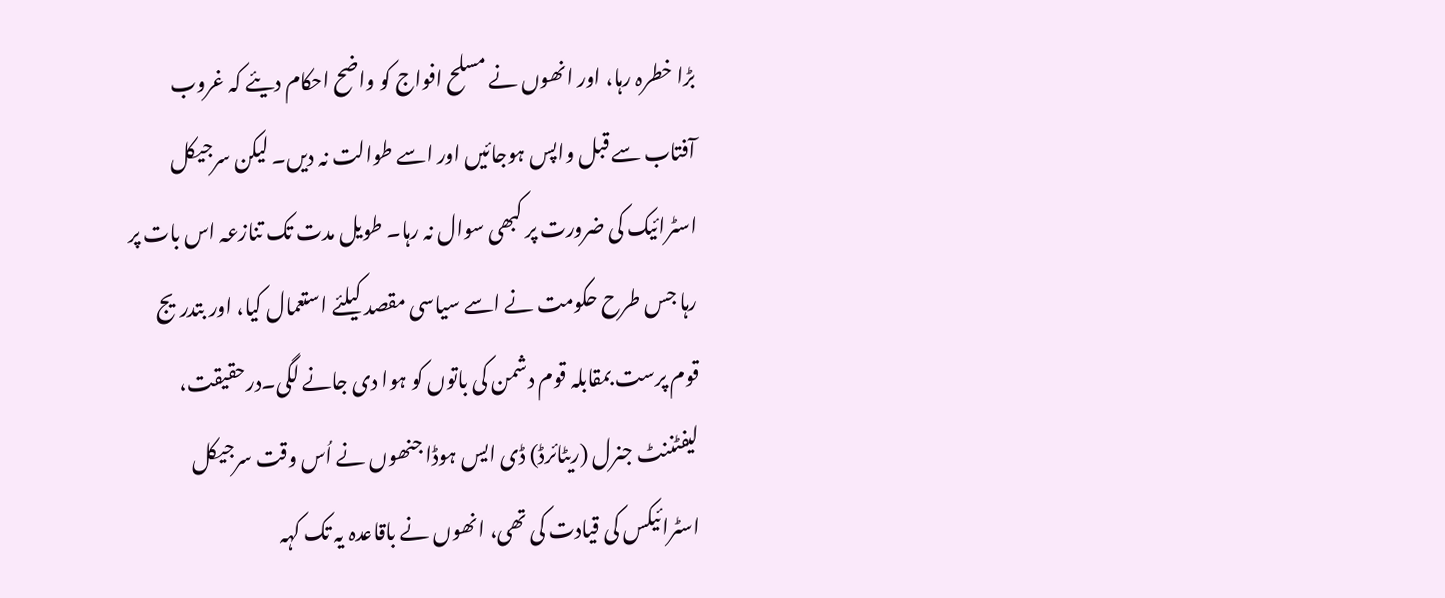بڑا خطرہ رہا، اور انھوں نے مسلح افواج کو واضح احکام دیئے کہ غروب آفتاب سے قبل واپس ہوجائیں اور اسے طوالت نہ دیں۔ لیکن سرجیکل اسٹرائیک کی ضرورت پر کبھی سوال نہ رہا۔ طویل مدت تک تنازعہ اس بات پر رہا جس طرح حکومت نے اسے سیاسی مقصد کیلئے استعمال کیا، اور بتدریج قوم پرست بمقابلہ قوم دشمن کی باتوں کو ہوا دی جانے لگی۔درحقیقت، لیفٹننٹ جنرل (ریٹائرڈ) ڈی ایس ہوڈا جنھوں نے اُس وقت سرجیکل اسٹرائیکس کی قیادت کی تھی، انھوں نے باقاعدہ یہ تک کہہ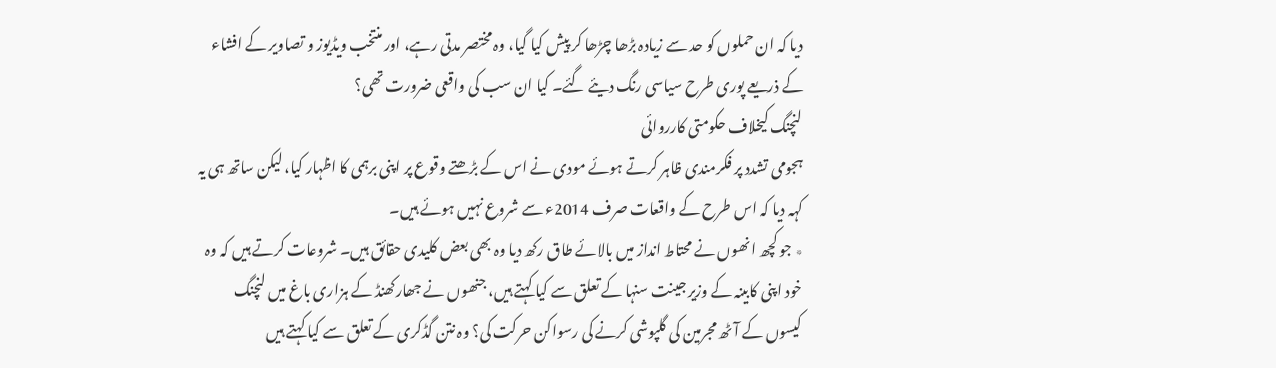دیا کہ ان حملوں کو حد سے زیادہ بڑھا چڑھا کر پیش کیا گیا، وہ مختصر مدتی رہے، اور منتخب ویڈیوز و تصاویر کے افشاء کے ذریعے پوری طرح سیاسی رنگ دیئے گئے۔ کیا ان سب کی واقعی ضرورت تھی؟
لنچنگ کیخلاف حکومتی کارروائی
ہجومی تشدد پر فکرمندی ظاہر کرتے ہوئے مودی نے اس کے بڑھتے وقوع پر اپنی برہمی کا اظہار کیا، لیکن ساتھ ہی یہ کہہ دیا کہ اس طرح کے واقعات صرف 2014ء سے شروع نہیں ہوئے ہیں۔
٭ جو کچھ انھوں نے محتاط انداز میں بالائے طاق رکھ دیا وہ بھی بعض کلیدی حقائق ہیں۔ شروعات کرتے ہیں کہ وہ خود اپنی کابینہ کے وزیر جینت سنہا کے تعلق سے کیا کہتے ہیں، جنھوں نے جھارکھنڈ کے ہزاری باغ میں لنچنگ کیسوں کے آٹھ مجرمین کی گلپوشی کرنے کی رسواکن حرکت کی؟ وہ نتن گڈکری کے تعلق سے کیا کہتے ہیں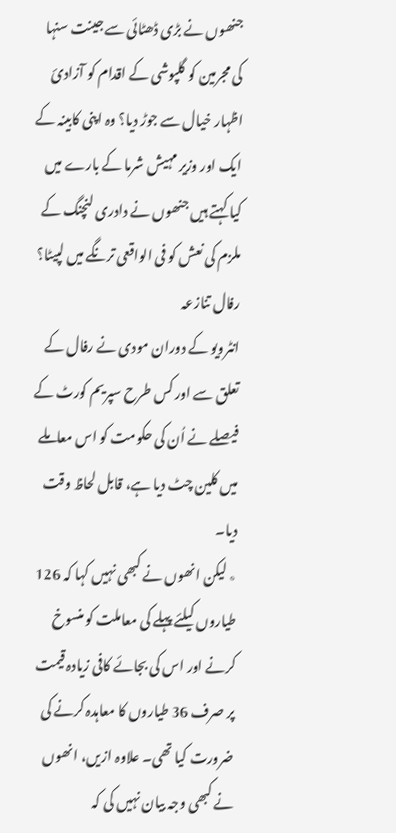جنھوں نے بڑی ڈھٹائی سے جینت سنہا کی مجرمین کو گلپوشی کے اقدام کو آزادیٔ اظہار خیال سے جوڑ دیا؟ وہ اپنی کابینہ کے ایک اور وزیر مہیش شرما کے بارے میں کیا کہتے ہیں جنھوں نے دادری لنچنگ کے ملزم کی نعش کو فی الواقعی ترنگے میں لپیٹا؟
رفال تنازعہ
انٹرویو کے دوران مودی نے رفال کے تعلق سے اور کس طرح سپریم کورٹ کے فیصلے نے اُن کی حکومت کو اس معاملے میں کلین چٹ دیا ہے، قابل لحاظ وقت دیا۔
٭ لیکن انھوں نے کبھی نہیں کہا کہ 126 طیاروں کیلئے پہلے کی معاملت کو منسوخ کرنے اور اس کی بجائے کافی زیادہ قیمت پر صرف 36 طیاروں کا معاہدہ کرنے کی ضرورت کیا تھی۔ علاوہ ازیں، انھوں نے کبھی وجہ بیان نہیں کی کہ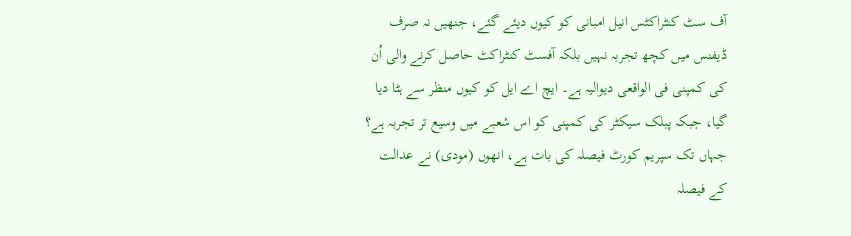آف سٹ کنٹراکٹس انیل امبانی کو کیوں دیئے گئے، جنھیں نہ صرف ڈیفنس میں کچھ تجربہ نہیں بلکہ آفسٹ کنٹراکٹ حاصل کرنے والی اُن کی کمپنی فی الواقعی دیوالیہ ہے۔ ایچ اے ایل کو کیوں منظر سے ہٹا دیا گیا، جبکہ پبلک سیکٹر کی کمپنی کو اس شعبے میں وسیع تر تجربہ ہے؟
جہاں تک سپریم کورٹ فیصلہ کی بات ہے، انھوں (مودی) نے عدالت کے فیصلہ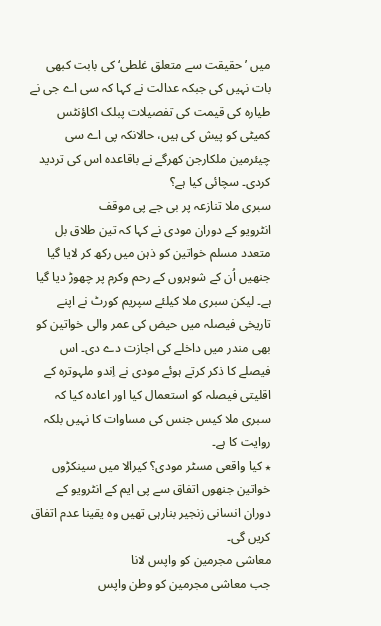میں ’حقیقت سے متعلق غلطی‘ کی بابت کبھی بات نہیں کی جبکہ عدالت نے کہا کہ سی اے جی نے طیارہ کی قیمت کی تفصیلات پبلک اکاؤنٹس کمیٹی کو پیش کی ہیں، حالانکہ پی اے سی چیئرمین ملکارجن کھرگے نے باقاعدہ اس کی تردید کردی۔ سچائی کیا ہے؟
سبری ملا تنازعہ پر بی جے پی موقف
انٹرویو کے دوران مودی نے کہا کہ تین طلاق بل متعدد مسلم خواتین کو ذہن میں رکھ کر لایا گیا جنھیں اُن کے شوہروں کے رحم وکرم پر چھوڑ دیا گیا ہے۔ لیکن سبری ملا کیلئے سپریم کورٹ نے اپنے تاریخی فیصلہ میں حیض کی عمر والی خواتین کو بھی مندر میں داخلے کی اجازت دے دی۔ اس فیصلے کا ذکر کرتے ہوئے مودی نے اِندو ملہوترہ کے اقلیتی فیصلہ کو استعمال کیا اور اعادہ کیا کہ سبری ملا کیس جنس کی مساوات کا نہیں بلکہ روایت کا ہے۔
٭ کیا واقعی مسٹر مودی؟ کیرالا میں سینکڑوں خواتین جنھوں اتفاق سے پی ایم کے انٹرویو کے دوران انسانی زنجیر بنارہی تھیں وہ یقینا عدم اتفاق کریں گی۔
معاشی مجرمین کو واپس لانا
جب معاشی مجرمین کو وطن واپس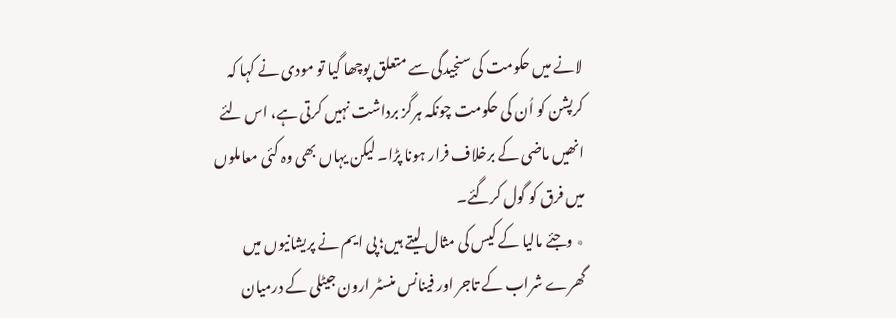لانے میں حکومت کی سنجیدگی سے متعلق پوچھا گیا تو مودی نے کہا کہ کرپشن کو اُن کی حکومت چونکہ ہرگز برداشت نہیں کرتی ہے، اس لئے انھیں ماضی کے برخلاف فرار ہونا پڑا۔ لیکن یہاں بھی وہ کئی معاملوں میں فرق کو گول کرگئے۔
٭ وجئے مالیا کے کیس کی مثال لیتے ہیں؛ پی ایم نے پریشانیوں میں گھرے شراب کے تاجر اور فینانس منسٹر ارون جیٹلی کے درمیان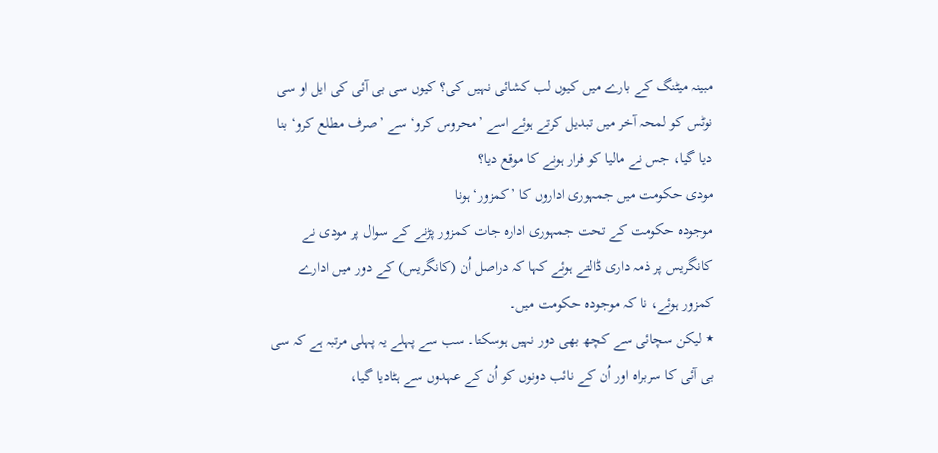مبینہ میٹنگ کے بارے میں کیوں لب کشائی نہیں کی؟ کیوں سی بی آئی کی ایل او سی نوٹس کو لمحہ آخر میں تبدیل کرتے ہوئے اسے ’محروس کرو‘ سے ’صرف مطلع کرو‘ بنا دیا گیا، جس نے مالیا کو فرار ہونے کا موقع دیا؟
مودی حکومت میں جمہوری اداروں کا ’کمزور‘ ہونا
موجودہ حکومت کے تحت جمہوری ادارہ جات کمزور پڑنے کے سوال پر مودی نے کانگریس پر ذمہ داری ڈالتے ہوئے کہا کہ دراصل اُن (کانگریس) کے دور میں ادارے کمزور ہوئے، نا کہ موجودہ حکومت میں۔
٭ لیکن سچائی سے کچھ بھی دور نہیں ہوسکتا۔ سب سے پہلے یہ پہلی مرتبہ ہے کہ سی بی آئی کا سربراہ اور اُن کے نائب دونوں کو اُن کے عہدوں سے ہٹادیا گیا،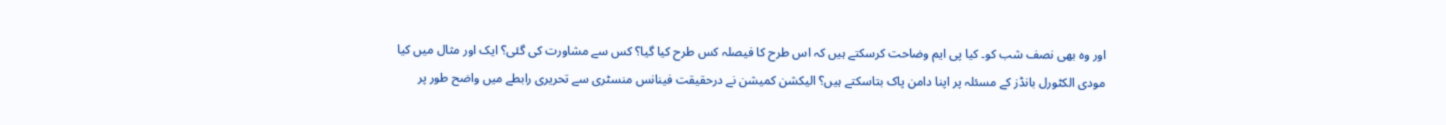اور وہ بھی نصف شب کو۔ کیا پی ایم وضاحت کرسکتے ہیں کہ اس طرح کا فیصلہ کس طرح کیا گیا؟ کس سے مشاورت کی گئی؟ ایک اور مثال میں کیا مودی الکٹورل بانڈز کے مسئلہ پر اپنا دامن پاک بتاسکتے ہیں؟ الیکشن کمیشن نے درحقیقت فینانس منسٹری سے تحریری رابطے میں واضح طور پر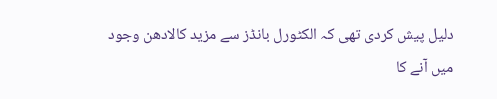دلیل پیش کردی تھی کہ الکٹورل بانڈز سے مزید کالادھن وجود میں آنے کا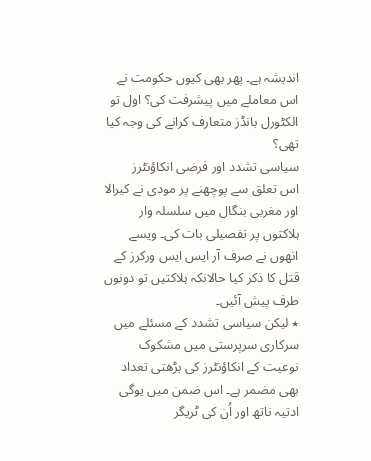اندیشہ ہے۔ پھر بھی کیوں حکومت نے اس معاملے میں پیشرفت کی؟ اول تو الکٹورل بانڈز متعارف کرانے کی وجہ کیا تھی؟
سیاسی تشدد اور فرضی انکاؤنٹرز
اس تعلق سے پوچھنے پر مودی نے کیرالا اور مغربی بنگال میں سلسلہ وار ہلاکتوں پر تفصیلی بات کی۔ ویسے انھوں نے صرف آر ایس ایس ورکرز کے قتل کا ذکر کیا حالانکہ ہلاکتیں تو دونوں طرف پیش آئیں۔
٭ لیکن سیاسی تشدد کے مسئلے میں سرکاری سرپرستی میں مشکوک نوعیت کے انکاؤنٹرز کی بڑھتی تعداد بھی مضمر ہے۔ اس ضمن میں یوگی ادتیہ ناتھ اور اُن کی ٹریگر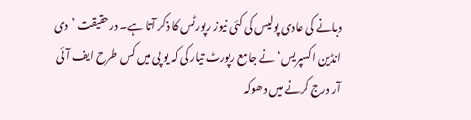دبانے کی عادی پولیس کی کئی نیوز رپورٹس کا ذکر آتا ہے۔ درحقیقت ’دی انڈین اکسپریس‘ نے جامع رپورٹ تیار کی کہ یو پی میں کس طرح ایف آئی آر درج کرنے میں دھوکہ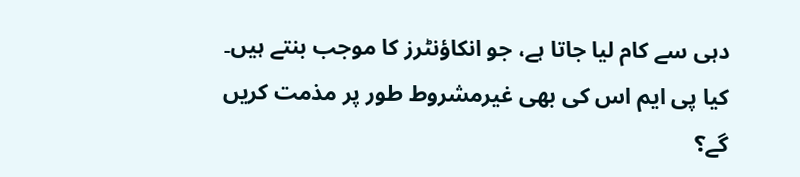دہی سے کام لیا جاتا ہے، جو انکاؤنٹرز کا موجب بنتے ہیں۔ کیا پی ایم اس کی بھی غیرمشروط طور پر مذمت کریں گے؟